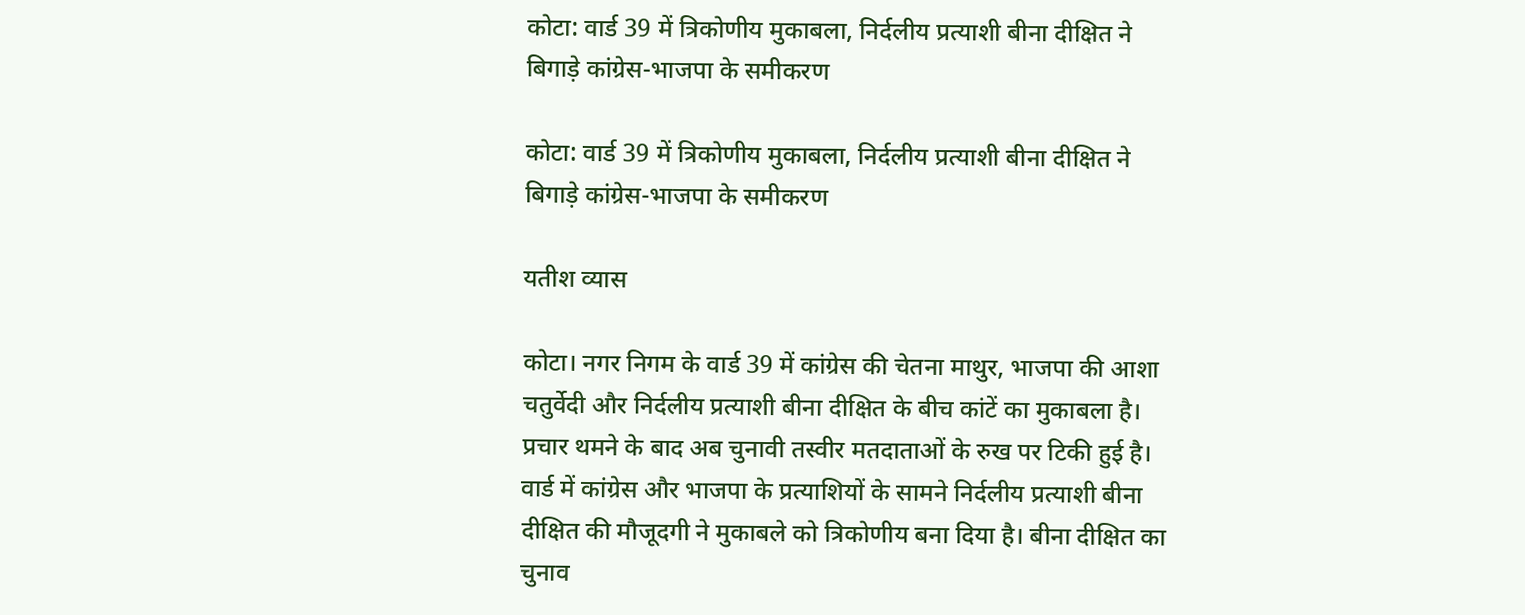कोटा: वार्ड 39 में त्रिकोणीय मुकाबला, निर्दलीय प्रत्याशी बीना दीक्षित ने बिगाड़े कांग्रेस-भाजपा के समीकरण

कोटा: वार्ड 39 में त्रिकोणीय मुकाबला, निर्दलीय प्रत्याशी बीना दीक्षित ने बिगाड़े कांग्रेस-भाजपा के समीकरण

यतीश व्यास

कोटा। नगर निगम के वार्ड 39 में कांग्रेस की चेतना माथुर, भाजपा की आशा चतुर्वेदी और निर्दलीय प्रत्याशी बीना दीक्षित के बीच कांटें का मुकाबला है। प्रचार थमने के बाद अब चुनावी तस्वीर मतदाताओं के रुख पर टिकी हुई है। वार्ड में कांग्रेस और भाजपा के प्रत्याशियों के सामने निर्दलीय प्रत्याशी बीना दीक्षित की मौजूदगी ने मुकाबले को त्रिकोणीय बना दिया है। बीना दीक्षित का चुनाव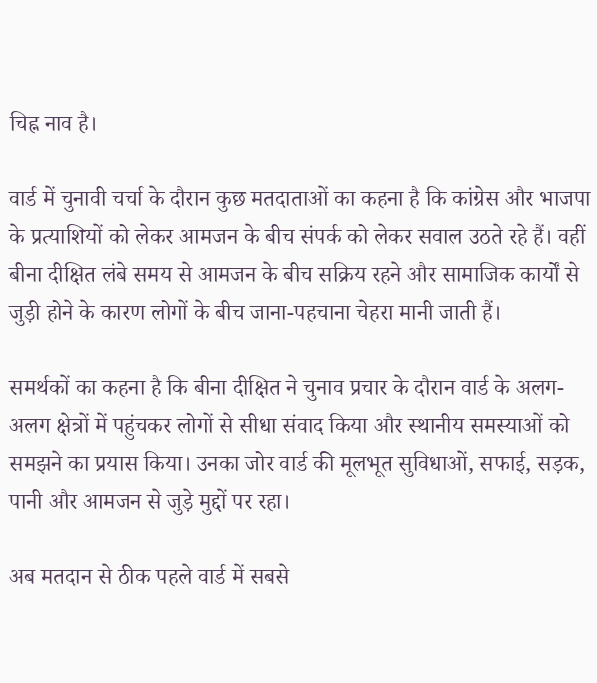चिह्न नाव है।

वार्ड में चुनावी चर्चा के दौरान कुछ मतदाताओं का कहना है कि कांग्रेस और भाजपा के प्रत्याशियों को लेकर आमजन के बीच संपर्क को लेकर सवाल उठते रहे हैं। वहीं बीना दीक्षित लंबे समय से आमजन के बीच सक्रिय रहने और सामाजिक कार्यों से जुड़ी होने के कारण लोगों के बीच जाना-पहचाना चेहरा मानी जाती हैं।

समर्थकों का कहना है कि बीना दीक्षित ने चुनाव प्रचार के दौरान वार्ड के अलग-अलग क्षेत्रों में पहुंचकर लोगों से सीधा संवाद किया और स्थानीय समस्याओं को समझने का प्रयास किया। उनका जोर वार्ड की मूलभूत सुविधाओं, सफाई, सड़क, पानी और आमजन से जुड़े मुद्दों पर रहा।

अब मतदान से ठीक पहले वार्ड में सबसे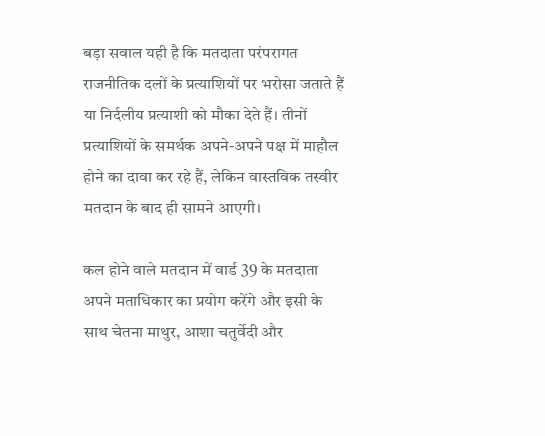बड़ा सवाल यही है कि मतदाता परंपरागत राजनीतिक दलों के प्रत्याशियों पर भरोसा जताते हैं या निर्दलीय प्रत्याशी को मौका देते हैं। तीनों प्रत्याशियों के समर्थक अपने-अपने पक्ष में माहौल होने का दावा कर रहे हैं, लेकिन वास्तविक तस्वीर मतदान के बाद ही सामने आएगी।

कल होने वाले मतदान में वार्ड 39 के मतदाता अपने मताधिकार का प्रयोग करेंगे और इसी के साथ चेतना माथुर, आशा चतुर्वेदी और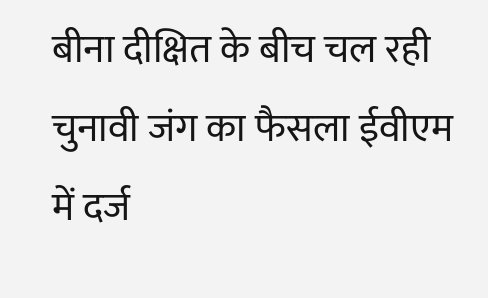बीना दीक्षित के बीच चल रही चुनावी जंग का फैसला ईवीएम में दर्ज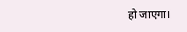हो जाएगा।